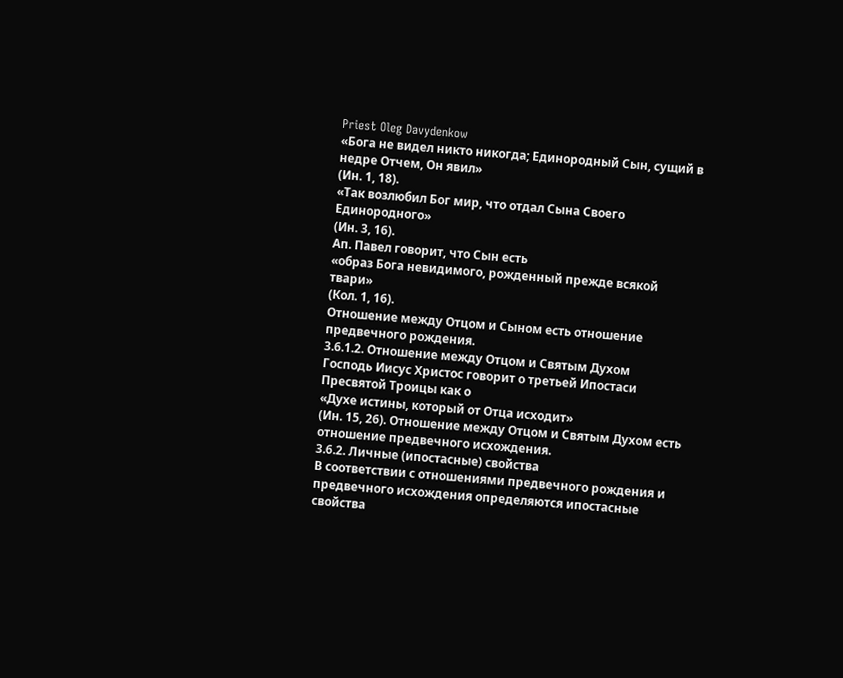Priest Oleg Davydenkow
«Бога не видел никто никогда; Единородный Сын, сущий в недре Отчем, Он явил»
(Ин. 1, 18).
«Так возлюбил Бог мир, что отдал Сына Своего Единородного»
(Ин. 3, 16).
Ап. Павел говорит, что Сын есть
«образ Бога невидимого, рожденный прежде всякой твари»
(Кол. 1, 16).
Отношение между Отцом и Сыном есть отношение предвечного рождения.
3.6.1.2. Отношение между Отцом и Святым Духом
Господь Иисус Христос говорит о третьей Ипостаси Пресвятой Троицы как о
«Духе истины, который от Отца исходит»
(Ин. 15, 26). Отношение между Отцом и Святым Духом есть отношение предвечного исхождения.
3.6.2. Личные (ипостасные) свойства
В соответствии с отношениями предвечного рождения и предвечного исхождения определяются ипостасные свойства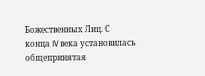Божественных Лиц. С конца IV века установилась общепринятая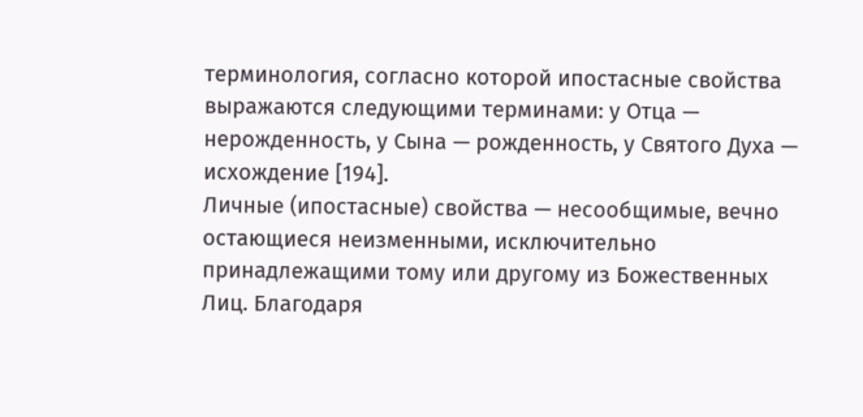терминология, согласно которой ипостасные свойства выражаются следующими терминами: у Отца — нерожденность, у Сына — рожденность, у Святого Духа — исхождение [194].
Личные (ипостасные) свойства — несообщимые, вечно остающиеся неизменными, исключительно принадлежащими тому или другому из Божественных Лиц. Благодаря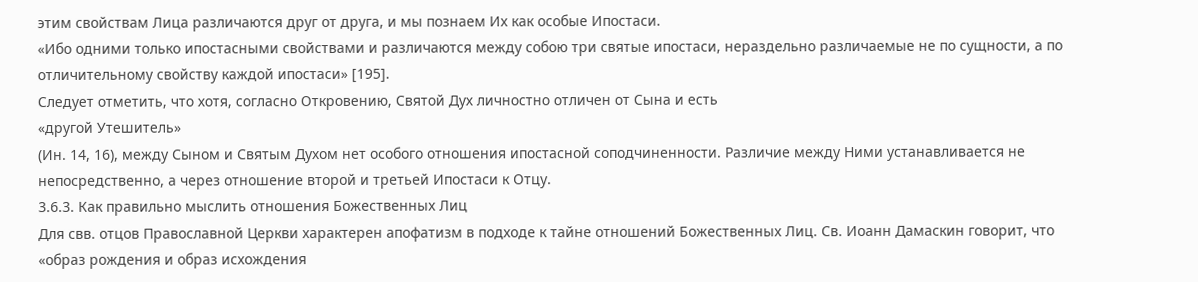этим свойствам Лица различаются друг от друга, и мы познаем Их как особые Ипостаси.
«Ибо одними только ипостасными свойствами и различаются между собою три святые ипостаси, нераздельно различаемые не по сущности, а по отличительному свойству каждой ипостаси» [195].
Следует отметить, что хотя, согласно Откровению, Святой Дух личностно отличен от Сына и есть
«другой Утешитель»
(Ин. 14, 16), между Сыном и Святым Духом нет особого отношения ипостасной соподчиненности. Различие между Ними устанавливается не непосредственно, а через отношение второй и третьей Ипостаси к Отцу.
3.6.3. Как правильно мыслить отношения Божественных Лиц
Для свв. отцов Православной Церкви характерен апофатизм в подходе к тайне отношений Божественных Лиц. Св. Иоанн Дамаскин говорит, что
«образ рождения и образ исхождения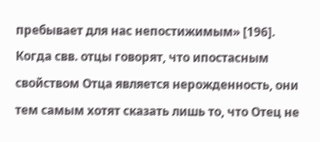пребывает для нас непостижимым» [196].
Когда свв. отцы говорят, что ипостасным свойством Отца является нерожденность, они тем самым хотят сказать лишь то, что Отец не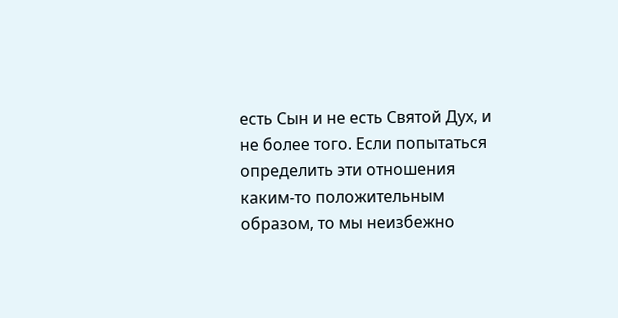есть Сын и не есть Святой Дух, и не более того. Если попытаться определить эти отношения каким-то положительным образом, то мы неизбежно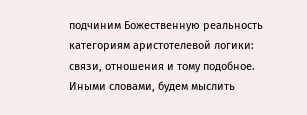подчиним Божественную реальность категориям аристотелевой логики: связи, отношения и тому подобное. Иными словами, будем мыслить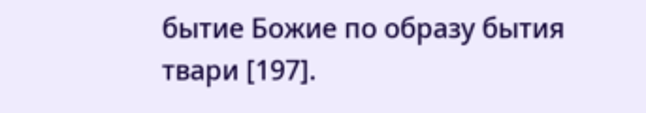бытие Божие по образу бытия твари [197].